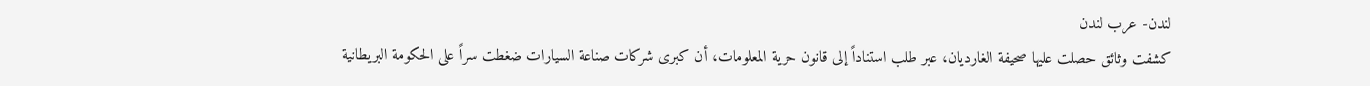لندن- عرب لندن
كشفت وثائق حصلت عليها صحيفة الغارديان، عبر طلب استناداً إلى قانون حرية المعلومات، أن كبرى شركات صناعة السيارات ضغطت سراً على الحكومة البريطانية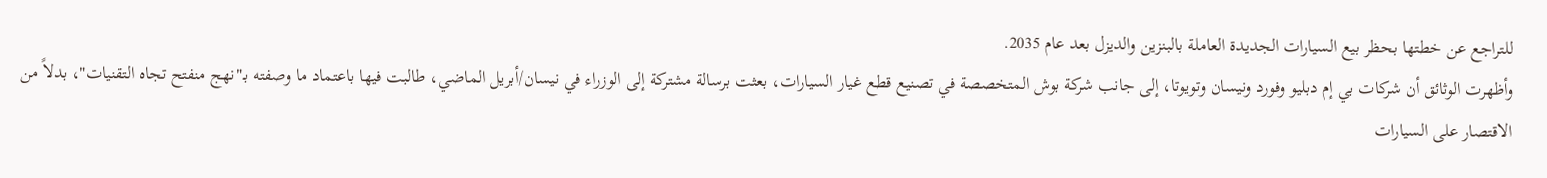للتراجع عن خطتها بحظر بيع السيارات الجديدة العاملة بالبنزين والديزل بعد عام 2035.
وأظهرت الوثائق أن شركات بي إم دبليو وفورد ونيسان وتويوتا، إلى جانب شركة بوش المتخصصة في تصنيع قطع غيار السيارات، بعثت برسالة مشتركة إلى الوزراء في نيسان/أبريل الماضي، طالبت فيها باعتماد ما وصفته بـ"نهج منفتح تجاه التقنيات"، بدلاً من الاقتصار على السيارات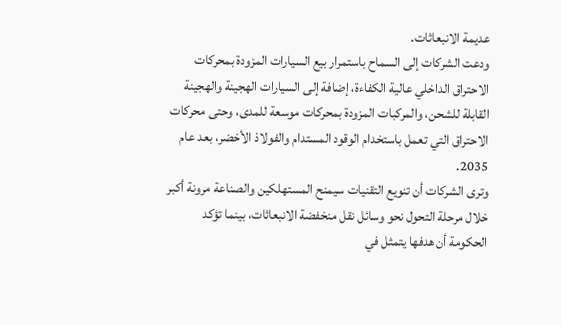عديمة الانبعاثات.
ودعت الشركات إلى السماح باستمرار بيع السيارات المزودة بمحركات الاحتراق الداخلي عالية الكفاءة، إضافة إلى السيارات الهجينة والهجينة القابلة للشحن، والمركبات المزودة بمحركات موسعة للمدى، وحتى محركات الاحتراق التي تعمل باستخدام الوقود المستدام والفولاذ الأخضر، بعد عام 2035.
وترى الشركات أن تنويع التقنيات سيمنح المستهلكين والصناعة مرونة أكبر خلال مرحلة التحول نحو وسائل نقل منخفضة الانبعاثات، بينما تؤكد الحكومة أن هدفها يتمثل في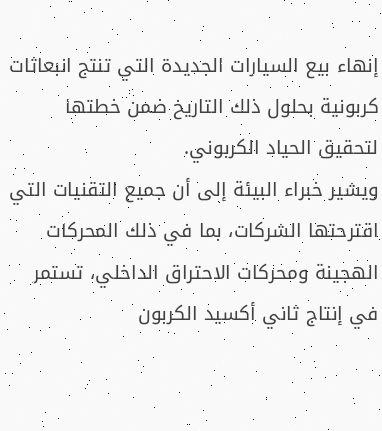إنهاء بيع السيارات الجديدة التي تنتج انبعاثات كربونية بحلول ذلك التاريخ ضمن خطتها لتحقيق الحياد الكربوني.
ويشير خبراء البيئة إلى أن جميع التقنيات التي اقترحتها الشركات، بما في ذلك المحركات الهجينة ومحركات الاحتراق الداخلي، تستمر في إنتاج ثاني أكسيد الكربون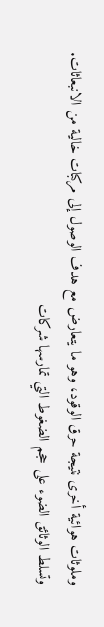وملوثات هوائية أخرى نتيجة حرق الوقود، وهو ما يتعارض مع هدف الوصول إلى مركبات خالية من الانبعاثات.
وتسلط الوثائق الضوء على حجم الضغوط التي تمارسها شركات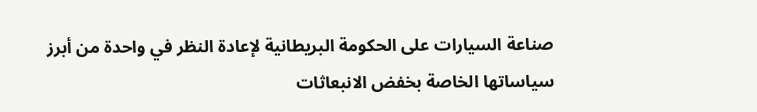صناعة السيارات على الحكومة البريطانية لإعادة النظر في واحدة من أبرز سياساتها الخاصة بخفض الانبعاثات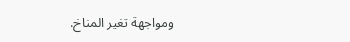ومواجهة تغير المناخ.